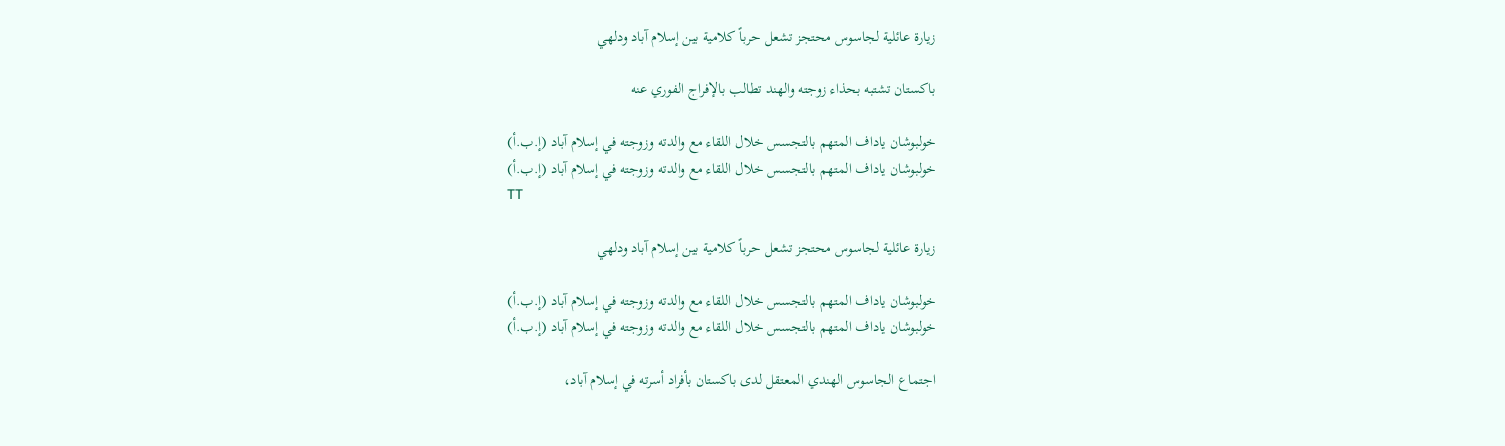زيارة عائلية لجاسوس محتجز تشعل حرباً كلامية بين إسلام آباد ودلهي

باكستان تشتبه بحذاء زوجته والهند تطالب بالإفراج الفوري عنه

خولبوشان ياداف المتهم بالتجسس خلال اللقاء مع والدته وزوجته في إسلام آباد (إ.ب.أ)
خولبوشان ياداف المتهم بالتجسس خلال اللقاء مع والدته وزوجته في إسلام آباد (إ.ب.أ)
TT

زيارة عائلية لجاسوس محتجز تشعل حرباً كلامية بين إسلام آباد ودلهي

خولبوشان ياداف المتهم بالتجسس خلال اللقاء مع والدته وزوجته في إسلام آباد (إ.ب.أ)
خولبوشان ياداف المتهم بالتجسس خلال اللقاء مع والدته وزوجته في إسلام آباد (إ.ب.أ)

اجتماع الجاسوس الهندي المعتقل لدى باكستان بأفراد أسرته في إسلام آباد،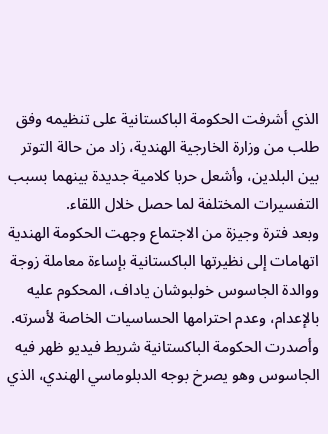الذي أشرفت الحكومة الباكستانية على تنظيمه وفق طلب من وزارة الخارجية الهندية، زاد من حالة التوتر بين البلدين، وأشعل حربا كلامية جديدة بينهما بسبب التفسيرات المختلفة لما حصل خلال اللقاء.
وبعد فترة وجيزة من الاجتماع وجهت الحكومة الهندية اتهامات إلى نظيرتها الباكستانية بإساءة معاملة زوجة ووالدة الجاسوس خولبوشان ياداف، المحكوم عليه بالإعدام، وعدم احترامها الحساسيات الخاصة لأسرته.
وأصدرت الحكومة الباكستانية شريط فيديو ظهر فيه الجاسوس وهو يصرخ بوجه الدبلوماسي الهندي، الذي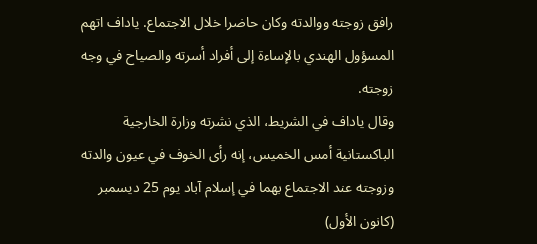رافق زوجته ووالدته وكان حاضرا خلال الاجتماع. ياداف اتهم المسؤول الهندي بالإساءة إلى أفراد أسرته والصياح في وجه زوجته.
وقال ياداف في الشريط، الذي نشرته وزارة الخارجية الباكستانية أمس الخميس، إنه رأى الخوف في عيون والدته وزوجته عند الاجتماع بهما في إسلام آباد يوم 25 ديسمبر (كانون الأول)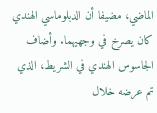الماضي، مضيفا أن الدبلوماسي الهندي كان يصرخ في وجهيهما. وأضاف الجاسوس الهندي في الشريط، الذي تم عرضه خلال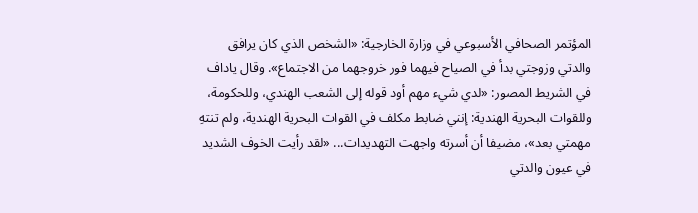المؤتمر الصحافي الأسبوعي في وزارة الخارجية: «الشخص الذي كان يرافق والدتي وزوجتي بدأ في الصياح فيهما فور خروجهما من الاجتماع». وقال ياداف في الشريط المصور: «لدي شيء مهم أود قوله إلى الشعب الهندي، وللحكومة، وللقوات البحرية الهندية: إنني ضابط مكلف في القوات البحرية الهندية، ولم تنتهِ مهمتي بعد»، مضيفا أن أسرته واجهت التهديدات... «لقد رأيت الخوف الشديد في عيون والدتي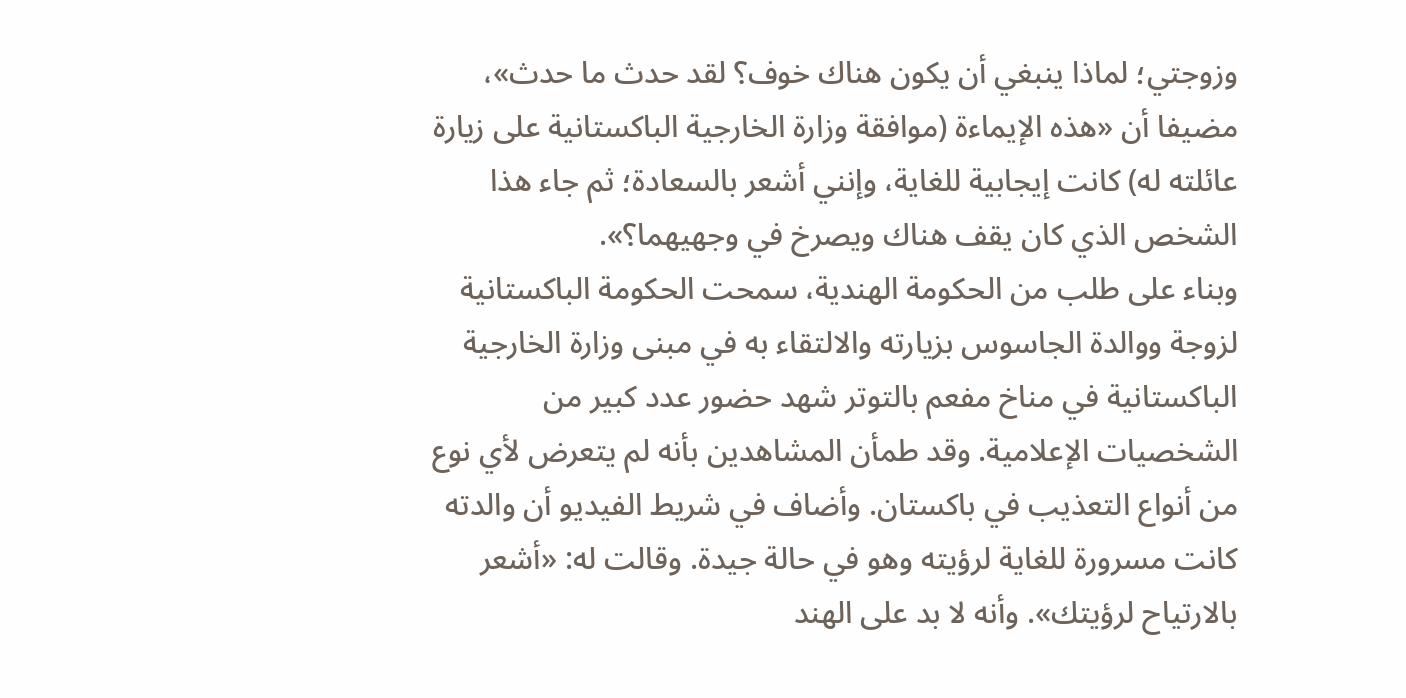وزوجتي؛ لماذا ينبغي أن يكون هناك خوف؟ لقد حدث ما حدث»، مضيفا أن «هذه الإيماءة (موافقة وزارة الخارجية الباكستانية على زيارة عائلته له) كانت إيجابية للغاية، وإنني أشعر بالسعادة؛ ثم جاء هذا الشخص الذي كان يقف هناك ويصرخ في وجهيهما؟».
وبناء على طلب من الحكومة الهندية، سمحت الحكومة الباكستانية لزوجة ووالدة الجاسوس بزيارته والالتقاء به في مبنى وزارة الخارجية الباكستانية في مناخ مفعم بالتوتر شهد حضور عدد كبير من الشخصيات الإعلامية. وقد طمأن المشاهدين بأنه لم يتعرض لأي نوع من أنواع التعذيب في باكستان. وأضاف في شريط الفيديو أن والدته كانت مسرورة للغاية لرؤيته وهو في حالة جيدة. وقالت له: «أشعر بالارتياح لرؤيتك». وأنه لا بد على الهند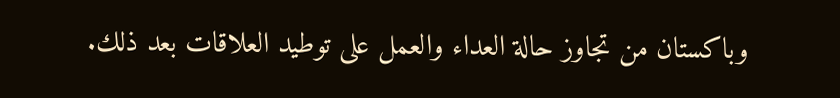وباكستان من تجاوز حالة العداء والعمل على توطيد العلاقات بعد ذلك.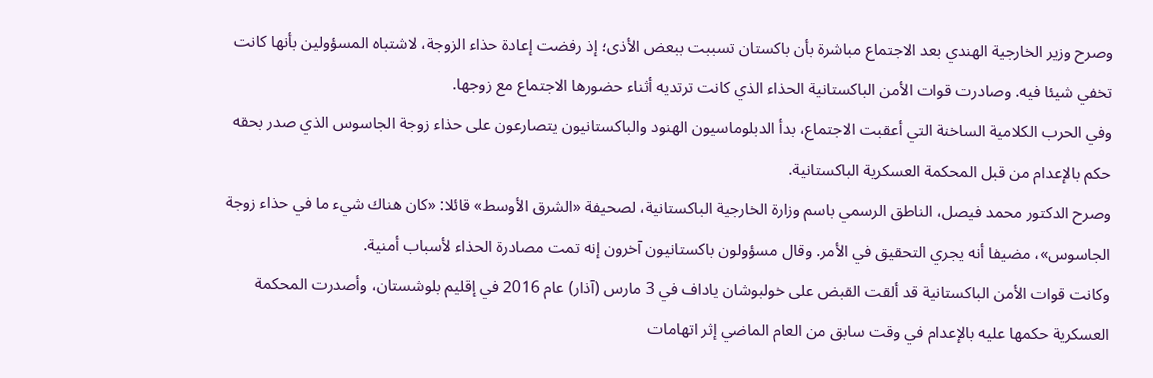وصرح وزير الخارجية الهندي بعد الاجتماع مباشرة بأن باكستان تسببت ببعض الأذى؛ إذ رفضت إعادة حذاء الزوجة، لاشتباه المسؤولين بأنها كانت تخفي شيئا فيه. وصادرت قوات الأمن الباكستانية الحذاء الذي كانت ترتديه أثناء حضورها الاجتماع مع زوجها.
وفي الحرب الكلامية الساخنة التي أعقبت الاجتماع، بدأ الدبلوماسيون الهنود والباكستانيون يتصارعون على حذاء زوجة الجاسوس الذي صدر بحقه حكم بالإعدام من قبل المحكمة العسكرية الباكستانية.
وصرح الدكتور محمد فيصل، الناطق الرسمي باسم وزارة الخارجية الباكستانية، لصحيفة «الشرق الأوسط» قائلا: «كان هناك شيء ما في حذاء زوجة الجاسوس»، مضيفا أنه يجري التحقيق في الأمر. وقال مسؤولون باكستانيون آخرون إنه تمت مصادرة الحذاء لأسباب أمنية.
وكانت قوات الأمن الباكستانية قد ألقت القبض على خولبوشان ياداف في 3 مارس (آذار) عام 2016 في إقليم بلوشستان، وأصدرت المحكمة العسكرية حكمها عليه بالإعدام في وقت سابق من العام الماضي إثر اتهامات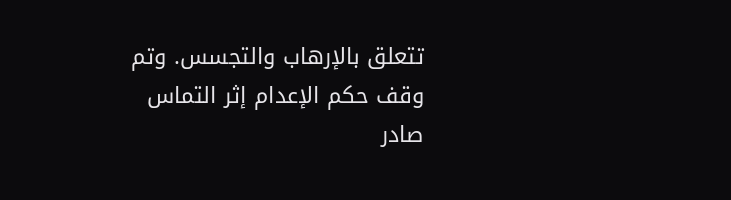تتعلق بالإرهاب والتجسس. وتم وقف حكم الإعدام إثر التماس صادر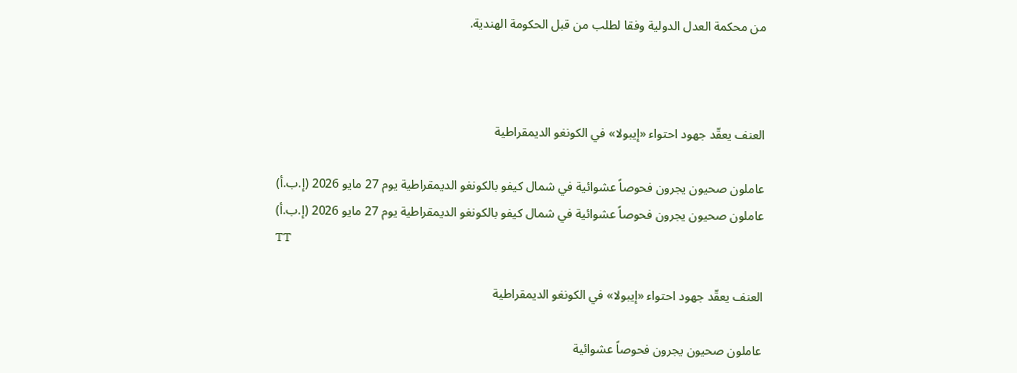من محكمة العدل الدولية وفقا لطلب من قبل الحكومة الهندية.



العنف يعقّد جهود احتواء «إيبولا» في الكونغو الديمقراطية

عاملون صحيون يجرون فحوصاً عشوائية في شمال كيفو بالكونغو الديمقراطية يوم 27 مايو 2026 (إ.ب.أ)
عاملون صحيون يجرون فحوصاً عشوائية في شمال كيفو بالكونغو الديمقراطية يوم 27 مايو 2026 (إ.ب.أ)
TT

العنف يعقّد جهود احتواء «إيبولا» في الكونغو الديمقراطية

عاملون صحيون يجرون فحوصاً عشوائية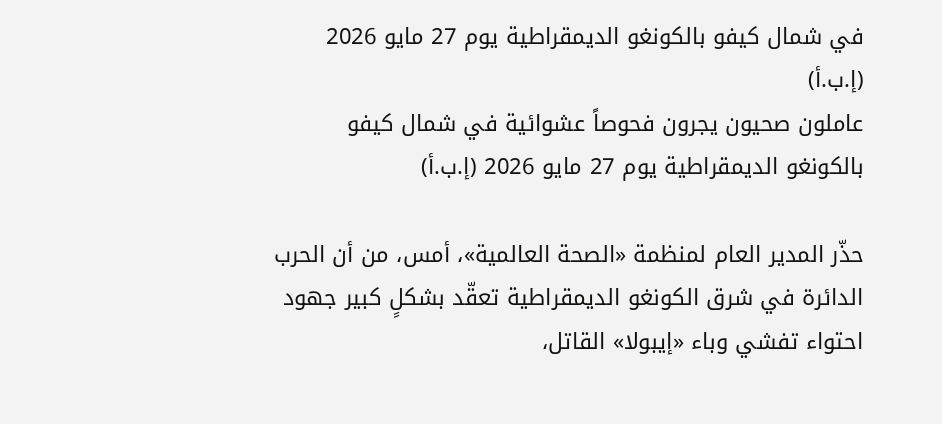في شمال كيفو بالكونغو الديمقراطية يوم 27 مايو 2026 (إ.ب.أ)
عاملون صحيون يجرون فحوصاً عشوائية في شمال كيفو بالكونغو الديمقراطية يوم 27 مايو 2026 (إ.ب.أ)

حذّر المدير العام لمنظمة «الصحة العالمية»، أمس، من أن الحرب الدائرة في شرق الكونغو الديمقراطية تعقّد بشكلٍ كبير جهود احتواء تفشي وباء «إيبولا» القاتل،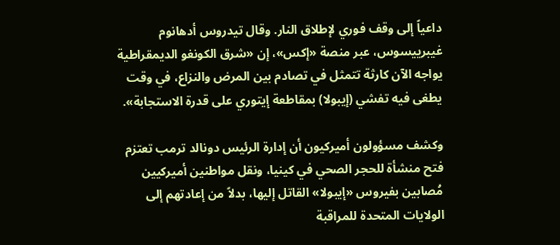داعياً إلى وقف فوري لإطلاق النار. وقال تيدروس أدهانوم غيبرييسوس، عبر منصة «إكس»، إن «شرق الكونغو الديمقراطية يواجه الآن كارثة تتمثل في تصادم بين المرض والنزاع، في وقت يطغى فيه تفشي (إيبولا) بمقاطعة إيتوري على قدرة الاستجابة».

وكشف مسؤولون أميركيون أن إدارة الرئيس دونالد ترمب تعتزم فتح منشأة للحجر الصحي في كينيا، ونقل مواطنين أميركيين مُصابين بفيروس «إيبولا» القاتل إليها، بدلاً من إعادتهم إلى الولايات المتحدة للمراقبة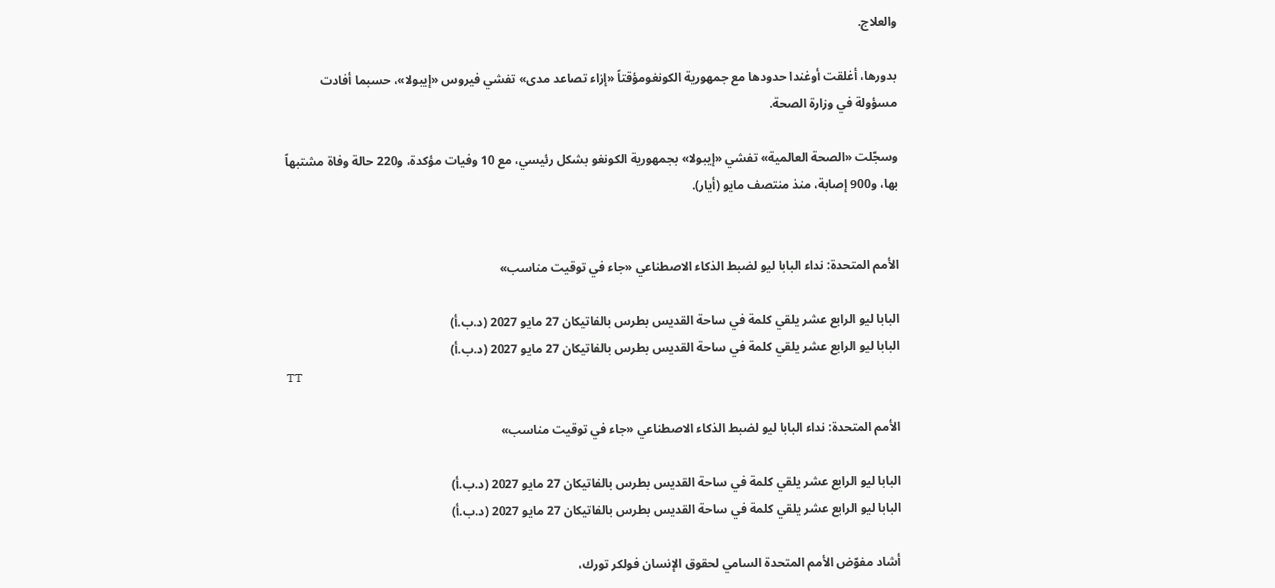والعلاج.

بدورها، أغلقت أوغندا حدودها مع جمهورية الكونغومؤقتاً «إزاء تصاعد مدى» تفشي فيروس «إيبولا»، حسبما أفادت مسؤولة في وزارة الصحة.

وسجّلت «الصحة العالمية» تفشي «إيبولا» بجمهورية الكونغو بشكل رئيسي، مع 10 وفيات مؤكدة، و220 حالة وفاة مشتبهاً بها، و900 إصابة، منذ منتصف مايو (أيار).


الأمم المتحدة: نداء البابا ليو لضبط الذكاء الاصطناعي «جاء في توقيت مناسب»

البابا ليو الرابع عشر يلقي كلمة في ساحة القديس بطرس بالفاتيكان 27 مايو 2027 (د.ب.أ)
البابا ليو الرابع عشر يلقي كلمة في ساحة القديس بطرس بالفاتيكان 27 مايو 2027 (د.ب.أ)
TT

الأمم المتحدة: نداء البابا ليو لضبط الذكاء الاصطناعي «جاء في توقيت مناسب»

البابا ليو الرابع عشر يلقي كلمة في ساحة القديس بطرس بالفاتيكان 27 مايو 2027 (د.ب.أ)
البابا ليو الرابع عشر يلقي كلمة في ساحة القديس بطرس بالفاتيكان 27 مايو 2027 (د.ب.أ)

أشاد مفوّض الأمم المتحدة السامي لحقوق الإنسان فولكر تورك،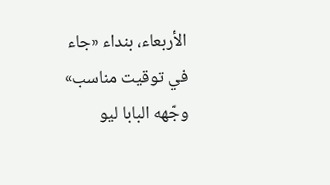الأربعاء، بنداء «جاء في توقيت مناسب» وجّهه البابا ليو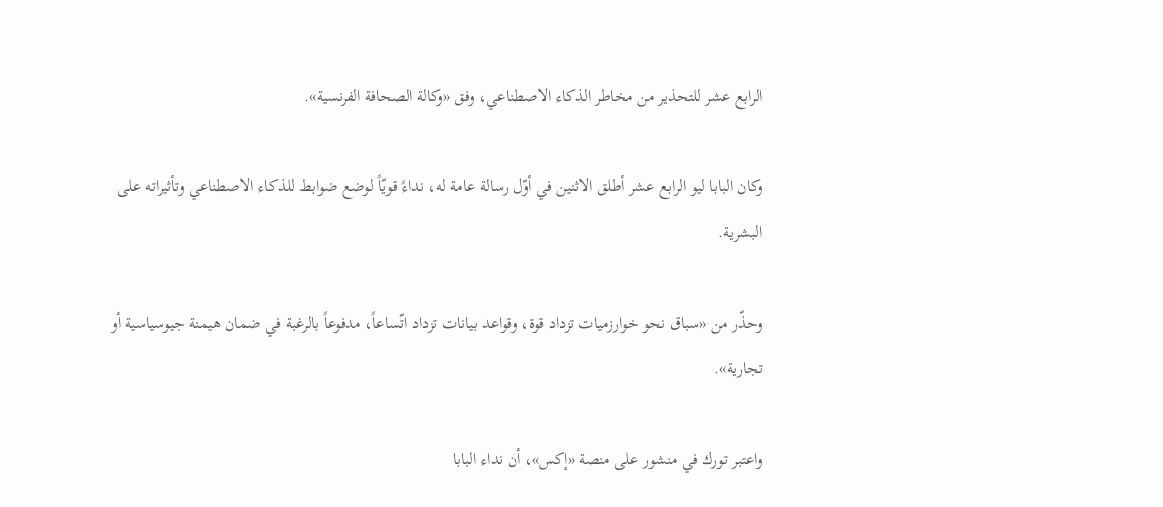الرابع عشر للتحذير من مخاطر الذكاء الاصطناعي، وفق «وكالة الصحافة الفرنسية».

وكان البابا ليو الرابع عشر أطلق الاثنين في أوّل رسالة عامة له، نداءً قويّاً لوضع ضوابط للذكاء الاصطناعي وتأثيراته على البشرية.

وحذّر من «سباق نحو خوارزميات تزداد قوة، وقواعد بيانات تزداد اتّساعاً، مدفوعاً بالرغبة في ضمان هيمنة جيوسياسية أو تجارية».

واعتبر تورك في منشور على منصة «إكس»، أن نداء البابا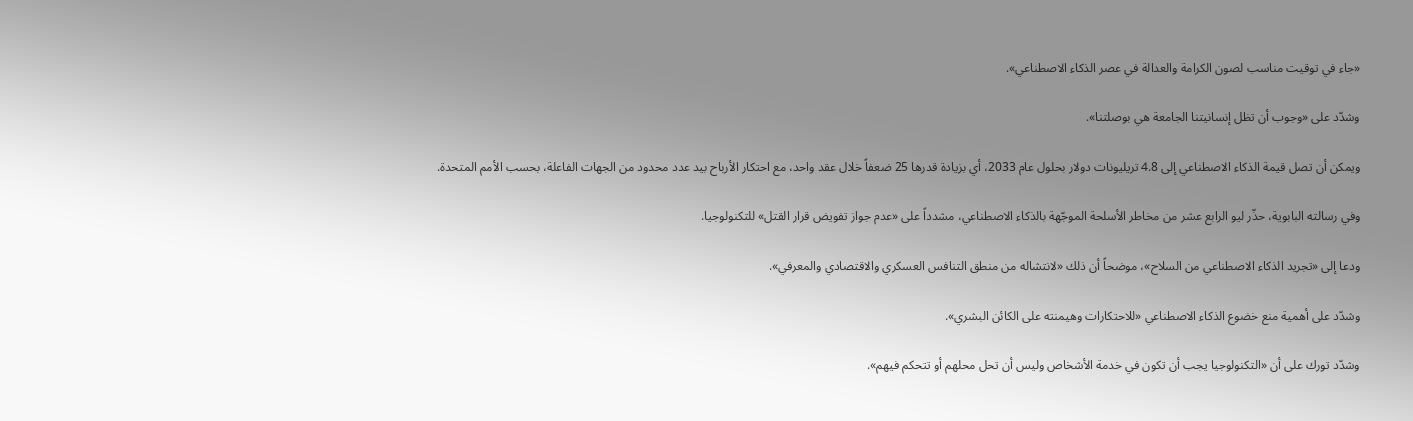«جاء في توقيت مناسب لصون الكرامة والعدالة في عصر الذكاء الاصطناعي».

وشدّد على «وجوب أن تظل إنسانيتنا الجامعة هي بوصلتنا».

ويمكن أن تصل قيمة الذكاء الاصطناعي إلى 4.8 تريليونات دولار بحلول عام 2033، أي بزيادة قدرها 25 ضعفاً خلال عقد واحد، مع احتكار الأرباح بيد عدد محدود من الجهات الفاعلة، بحسب الأمم المتحدة.

وفي رسالته البابوية، حذّر ليو الرابع عشر من مخاطر الأسلحة الموجّهة بالذكاء الاصطناعي، مشدداً على «عدم جواز تفويض قرار القتل» للتكنولوجيا.

ودعا إلى «تجريد الذكاء الاصطناعي من السلاح»، موضحاً أن ذلك «لانتشاله من منطق التنافس العسكري والاقتصادي والمعرفي».

وشدّد على أهمية منع خضوع الذكاء الاصطناعي «للاحتكارات وهيمنته على الكائن البشري».

وشدّد تورك على أن «التكنولوجيا يجب أن تكون في خدمة الأشخاص وليس أن تحل محلهم أو تتحكم فيهم».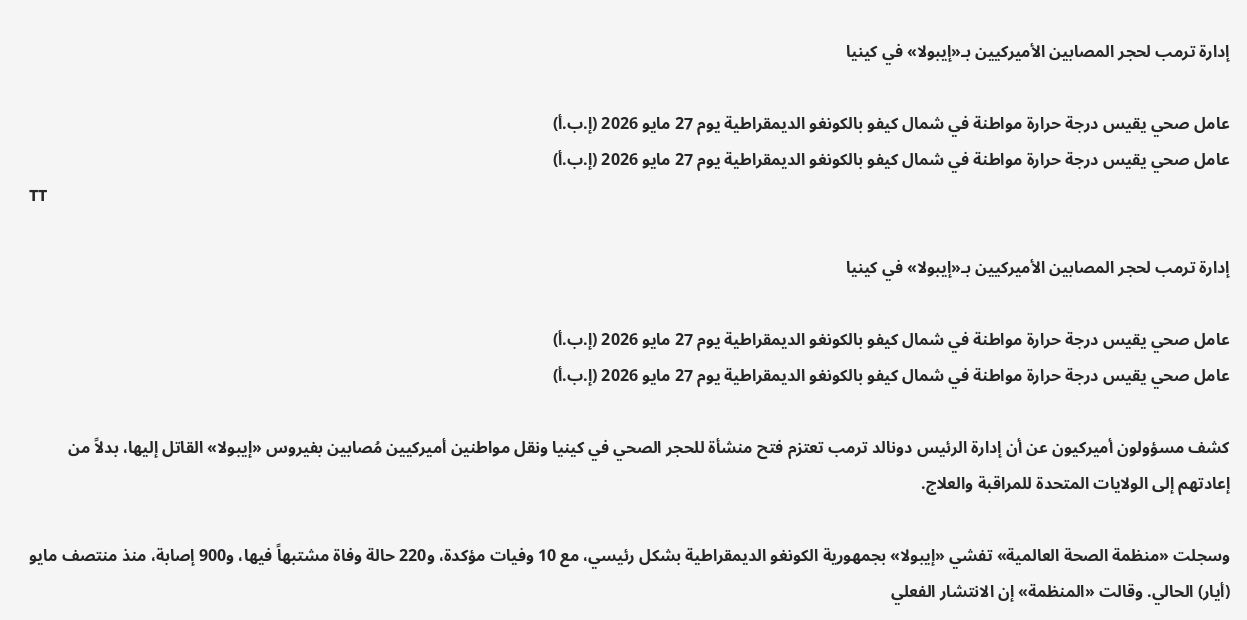إدارة ترمب لحجر المصابين الأميركيين بـ«إيبولا» في كينيا

عامل صحي يقيس درجة حرارة مواطنة في شمال كيفو بالكونغو الديمقراطية يوم 27 مايو 2026 (إ.ب.أ)
عامل صحي يقيس درجة حرارة مواطنة في شمال كيفو بالكونغو الديمقراطية يوم 27 مايو 2026 (إ.ب.أ)
TT

إدارة ترمب لحجر المصابين الأميركيين بـ«إيبولا» في كينيا

عامل صحي يقيس درجة حرارة مواطنة في شمال كيفو بالكونغو الديمقراطية يوم 27 مايو 2026 (إ.ب.أ)
عامل صحي يقيس درجة حرارة مواطنة في شمال كيفو بالكونغو الديمقراطية يوم 27 مايو 2026 (إ.ب.أ)

كشف مسؤولون أميركيون عن أن إدارة الرئيس دونالد ترمب تعتزم فتح منشأة للحجر الصحي في كينيا ونقل مواطنين أميركيين مُصابين بفيروس «إيبولا» القاتل إليها، بدلاً من إعادتهم إلى الولايات المتحدة للمراقبة والعلاج.

وسجلت «منظمة الصحة العالمية» تفشي «إيبولا» بجمهورية الكونغو الديمقراطية بشكل رئيسي، مع 10 وفيات مؤكدة، و220 حالة وفاة مشتبهاً فيها، و900 إصابة، منذ منتصف مايو (أيار) الحالي. وقالت «المنظمة» إن الانتشار الفعلي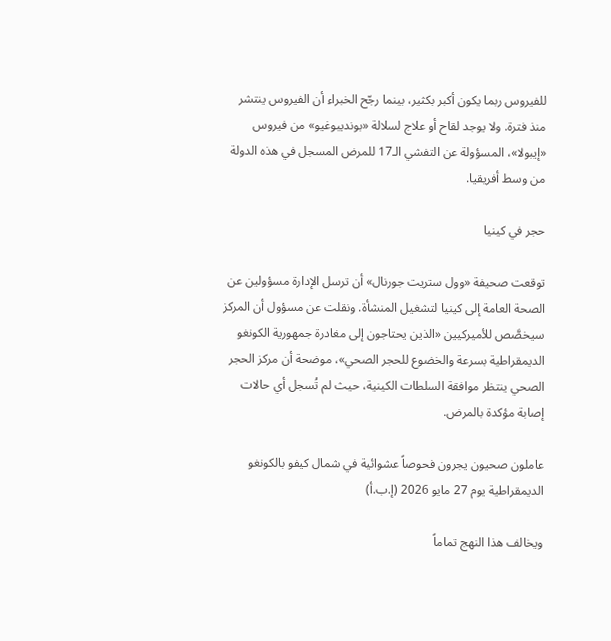للفيروس ربما يكون أكبر بكثير، بينما رجّح الخبراء أن الفيروس ينتشر منذ فترة. ولا يوجد لقاح أو علاج لسلالة «بونديبوغيو» من فيروس «إيبولا»، المسؤولة عن التفشي الـ17 للمرض المسجل في هذه الدولة من وسط أفريقيا.

حجر في كينيا

توقعت ‌صحيفة «وول ستريت جورنال» أن ترسل الإدارة مسؤولين عن الصحة العامة إلى كينيا لتشغيل المنشأة. ونقلت عن مسؤول أن المركز سيخصَّص للأميركيين «الذين يحتاجون إلى مغادرة جمهورية الكونغو الديمقراطية بسرعة والخضوع للحجر الصحي»، موضحة أن مركز الحجر الصحي ينتظر موافقة السلطات الكينية، حيث لم تُسجل أي حالات إصابة مؤكدة بالمرض.

عاملون صحيون يجرون فحوصاً عشوائية في شمال كيفو بالكونغو الديمقراطية يوم 27 مايو 2026 (إ.ب.أ)

ويخالف هذا النهج تماماً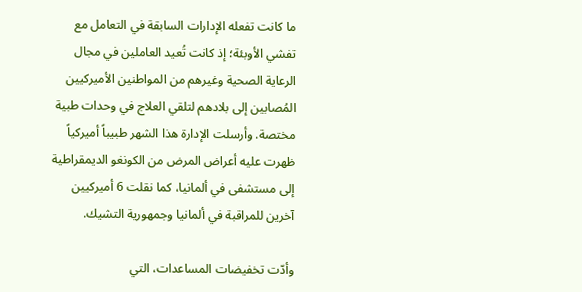ما كانت تفعله الإدارات السابقة في التعامل مع تفشي الأوبئة؛ إذ كانت تُعيد العاملين في مجال الرعاية الصحية وغيرهم من المواطنين الأميركيين المُصابين إلى بلادهم لتلقي العلاج في وحدات طبية مختصة. وأرسلت الإدارة هذا الشهر طبيباً أميركياً ظهرت عليه أعراض المرض من الكونغو الديمقراطية إلى مستشفى في ألمانيا، كما نقلت 6 أميركيين آخرين للمراقبة في ألمانيا وجمهورية التشيك.

وأدّت تخفيضات المساعدات، التي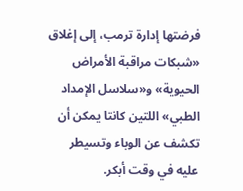فرضتها إدارة ترمب، إلى إغلاق «شبكات مراقبة الأمراض الحيوية» و«سلاسل الإمداد الطبي» اللتين كانتا يمكن أن تكشف عن الوباء وتسيطر عليه في وقت أبكر.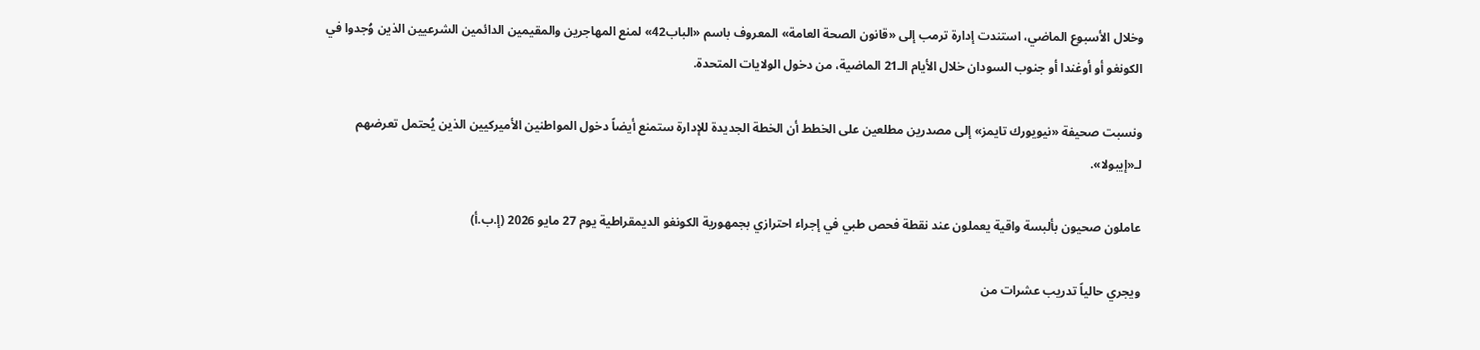وخلال الأسبوع الماضي، استندت إدارة ترمب إلى «قانون الصحة العامة» المعروف باسم «الباب42» لمنع المهاجرين والمقيمين الدائمين الشرعيين الذين وُجدوا في الكونغو أو أوغندا أو جنوب السودان خلال الأيام الـ21 الماضية، من دخول الولايات المتحدة.

ونسبت صحيفة «نيويورك تايمز» إلى مصدرين مطلعين على الخطط أن الخطة الجديدة للإدارة ستمنع أيضاً دخول المواطنين الأميركيين الذين يُحتمل تعرضهم لـ«إيبولا».

عاملون صحيون بألبسة واقية يعملون عند نقطة فحص طبي في إجراء احترازي بجمهورية الكونغو الديمقراطية يوم 27 مايو 2026 (إ.ب.أ)

ويجري حالياً تدريب عشرات من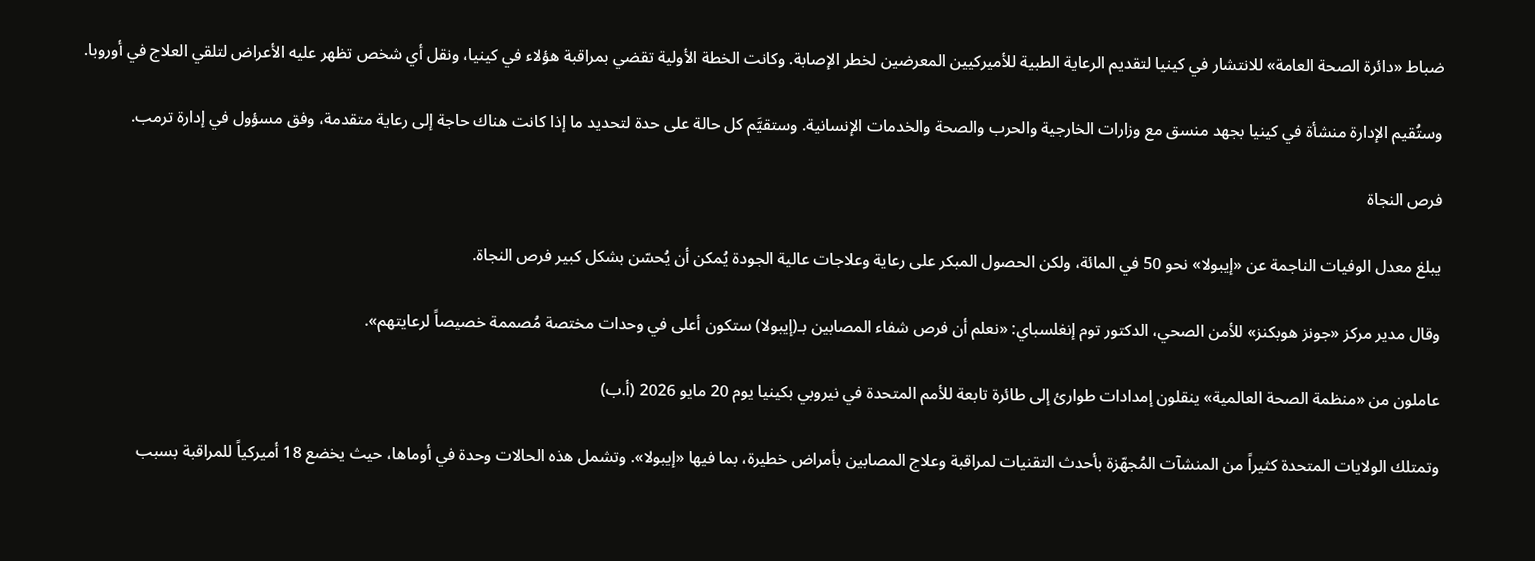ضباط «دائرة الصحة العامة» للانتشار في كينيا لتقديم الرعاية الطبية للأميركيين المعرضين لخطر الإصابة. وكانت الخطة الأولية تقضي بمراقبة هؤلاء في كينيا، ونقل أي شخص تظهر عليه الأعراض لتلقي العلاج في أوروبا.

وستُقيم الإدارة منشأة في كينيا بجهد منسق مع وزارات الخارجية والحرب والصحة والخدمات الإنسانية. وستقيَّم كل حالة على حدة لتحديد ما إذا كانت هناك حاجة إلى رعاية متقدمة، وفق مسؤول في إدارة ترمب.

فرص النجاة

يبلغ معدل الوفيات الناجمة عن «إيبولا» نحو 50 في المائة، ولكن الحصول المبكر على رعاية وعلاجات عالية الجودة يُمكن أن يُحسّن بشكل كبير فرص النجاة.

وقال مدير مركز «جونز هوبكنز» للأمن الصحي، الدكتور توم إنغلسباي: «نعلم أن فرص شفاء المصابين بـ(إيبولا) ستكون أعلى في وحدات مختصة مُصممة خصيصاً لرعايتهم».

عاملون من «منظمة الصحة العالمية» ينقلون إمدادات طوارئ إلى طائرة تابعة للأمم المتحدة في نيروبي بكينيا يوم 20 مايو 2026 (أ.ب)

وتمتلك الولايات المتحدة كثيراً من المنشآت المُجهّزة بأحدث التقنيات لمراقبة وعلاج المصابين بأمراض خطيرة، بما فيها «إيبولا». وتشمل هذه الحالات وحدة في أوماها، حيث يخضع 18 أميركياً للمراقبة بسبب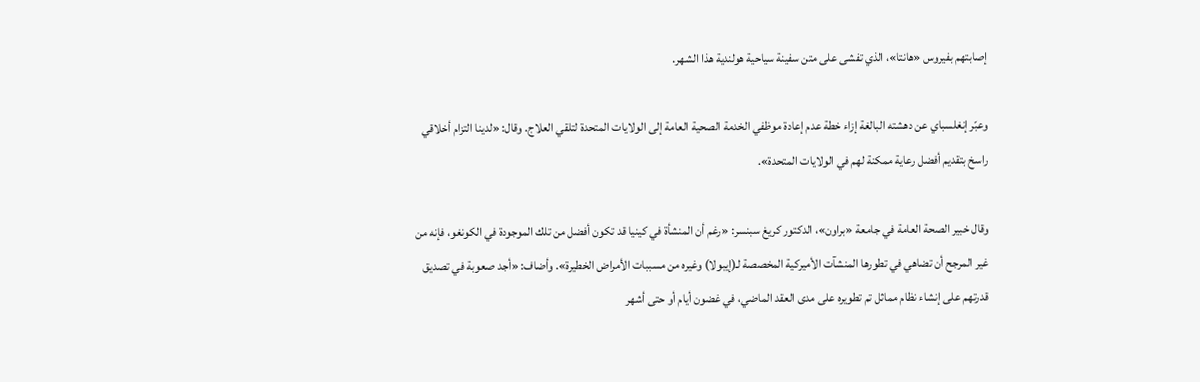إصابتهم بفيروس «هانتا»، الذي تفشى على متن سفينة سياحية هولندية هذا الشهر.

وعبّر إنغلسباي عن دهشته البالغة إزاء خطة عدم إعادة موظفي الخدمة الصحية العامة إلى الولايات المتحدة لتلقي العلاج. وقال: «لدينا التزام أخلاقي راسخ بتقديم أفضل رعاية ممكنة لهم في الولايات المتحدة».

وقال خبير الصحة العامة في جامعة «براون»، الدكتور كريغ سبنسر: «رغم أن المنشأة في كينيا قد تكون أفضل من تلك الموجودة في الكونغو، فإنه من غير المرجح أن تضاهي في تطورها المنشآت الأميركية المخصصة لـ(إيبولا) وغيره من مسببات الأمراض الخطيرة». وأضاف: «أجد صعوبة في تصديق قدرتهم على إنشاء نظام مماثل تم تطويره على مدى العقد الماضي، في غضون أيام أو حتى أشهر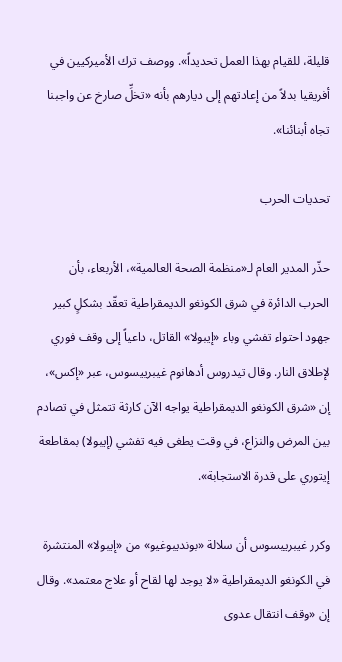قليلة، للقيام بهذا العمل تحديداً». ووصف ترك الأميركيين في أفريقيا بدلاً من إعادتهم إلى ديارهم بأنه «تخلِّ صارخ عن واجبنا تجاه أبنائنا».

تحديات الحرب

حذّر المدير العام لـ«منظمة الصحة العالمية»، الأربعاء، بأن الحرب الدائرة في شرق الكونغو الديمقراطية تعقّد بشكلٍ كبير جهود احتواء تفشي وباء «إيبولا» القاتل، داعياً إلى وقف فوري لإطلاق النار. وقال تيدروس أدهانوم غيبرييسوس، عبر «إكس»، إن «شرق الكونغو الديمقراطية يواجه الآن كارثة تتمثل في تصادم بين المرض والنزاع، في وقت يطغى فيه تفشي (إيبولا) بمقاطعة إيتوري على قدرة الاستجابة».

وكرر غيبرييسوس أن سلالة «بونديبوغيو» من «إيبولا» المنتشرة في الكونغو الديمقراطية «لا يوجد لها لقاح أو علاج معتمد». وقال إن «وقف انتقال عدوى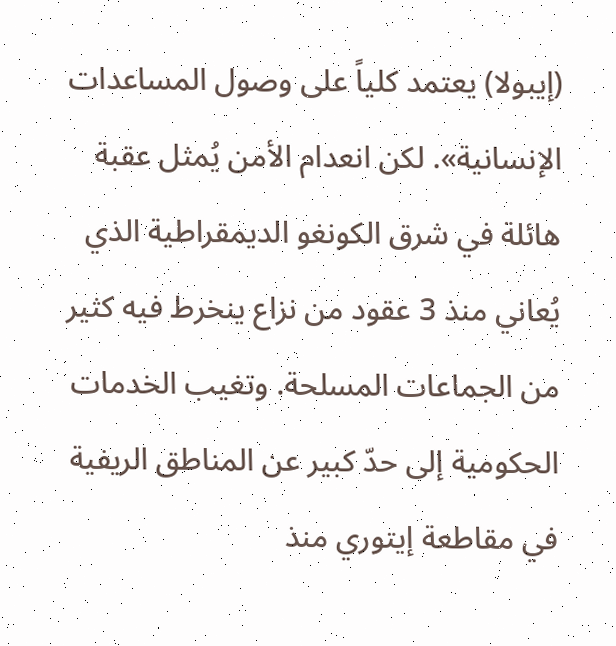(إيبولا) يعتمد كلياً على وصول المساعدات الإنسانية». لكن انعدام الأمن يُمثل عقبة هائلة في شرق الكونغو الديمقراطية الذي يُعاني منذ 3 عقود من نزاع ينخرط فيه كثير من الجماعات المسلحة. وتغيب الخدمات الحكومية إلى حدّ كبير عن المناطق الريفية في مقاطعة إيتوري منذ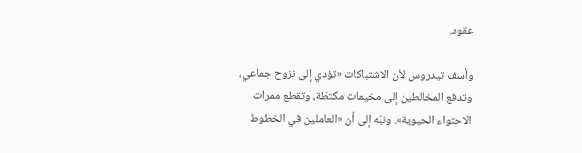عقود.

وأسف تيدروس لأن الاشتباكات «تؤدي إلى نزوح جماعي، وتدفع المخالطين إلى مخيمات مكتظة، وتقطع ممرات الاحتواء الحيوية». ونبّه إلى أن «العاملين في الخطوط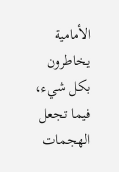الأمامية يخاطرون بكل شيء، فيما تجعل الهجمات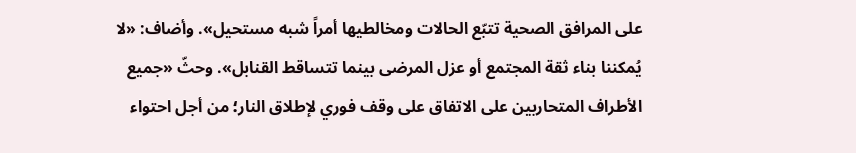على المرافق الصحية تتبّع الحالات ومخالطيها أمراً شبه مستحيل». وأضاف: «لا يُمكننا بناء ثقة المجتمع أو عزل المرضى بينما تتساقط القنابل». وحثّ «جميع الأطراف المتحاربين على الاتفاق على وقف فوري لإطلاق النار؛ من أجل احتواء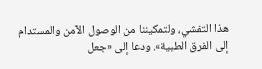هذا التفشي، ولتمكيننا من الوصول الآمن والمستدام إلى الفرق الطبية». ودعا إلى «جعل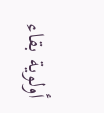أولوية بقاء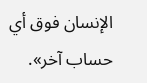الإنسان فوق أي حساب آخر».